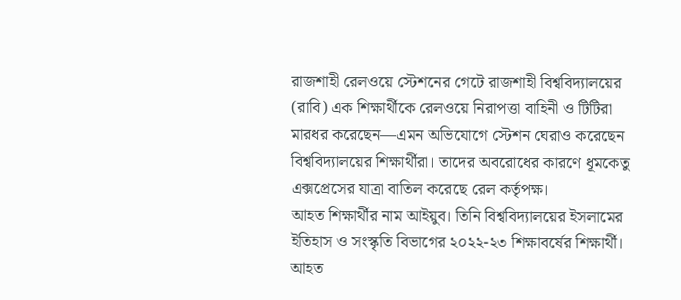রাজশাহী রেলওয়ে স্টেশনের গেটে রাজশাহী বিশ্ববিদ্যালয়ের (রাবি) এক শিক্ষার্থীকে রেলওয়ে নিরাপত্তা বাহিনী ও টিটিরা মারধর করেছেন—এমন অভিযোগে স্টেশন ঘেরাও করেছেন বিশ্ববিদ্যালয়ের শিক্ষার্থীরা। তাদের অবরোধের কারণে ধূমকেতু এক্সপ্রেসের যাত্রা বাতিল করেছে রেল কর্তৃপক্ষ।
আহত শিক্ষার্থীর নাম আইয়ুব। তিনি বিশ্ববিদ্যালয়ের ইসলামের ইতিহাস ও সংস্কৃতি বিভাগের ২০২২-২৩ শিক্ষাবর্ষের শিক্ষার্থী। আহত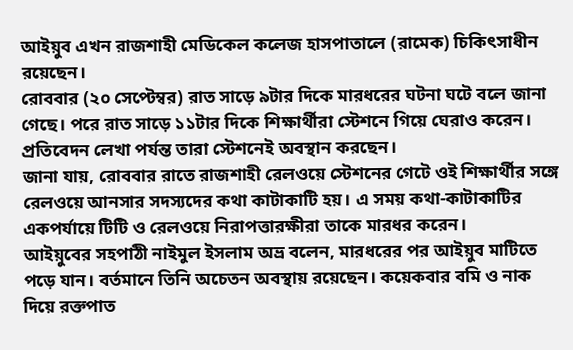আইয়ুব এখন রাজশাহী মেডিকেল কলেজ হাসপাতালে (রামেক) চিকিৎসাধীন রয়েছেন।
রোববার (২০ সেপ্টেম্বর) রাত সাড়ে ৯টার দিকে মারধরের ঘটনা ঘটে বলে জানা গেছে। পরে রাত সাড়ে ১১টার দিকে শিক্ষার্থীরা স্টেশনে গিয়ে ঘেরাও করেন। প্রতিবেদন লেখা পর্যন্ত তারা স্টেশনেই অবস্থান করছেন।
জানা যায়, রোববার রাতে রাজশাহী রেলওয়ে স্টেশনের গেটে ওই শিক্ষার্থীর সঙ্গে রেলওয়ে আনসার সদস্যদের কথা কাটাকাটি হয়। এ সময় কথা-কাটাকাটির একপর্যায়ে টিটি ও রেলওয়ে নিরাপত্তারক্ষীরা তাকে মারধর করেন।
আইয়ুবের সহপাঠী নাইমুল ইসলাম অভ্র বলেন, মারধরের পর আইয়ুব মাটিতে পড়ে যান। বর্তমানে তিনি অচেতন অবস্থায় রয়েছেন। কয়েকবার বমি ও নাক দিয়ে রক্তপাত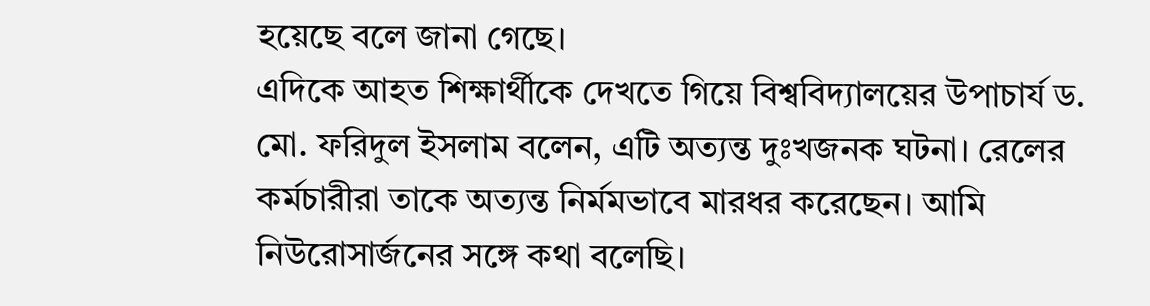হয়েছে বলে জানা গেছে।
এদিকে আহত শিক্ষার্থীকে দেখতে গিয়ে বিশ্ববিদ্যালয়ের উপাচার্য ড. মো. ফরিদুল ইসলাম বলেন, এটি অত্যন্ত দুঃখজনক ঘটনা। রেলের কর্মচারীরা তাকে অত্যন্ত নির্মমভাবে মারধর করেছেন। আমি নিউরোসার্জনের সঙ্গে কথা বলেছি।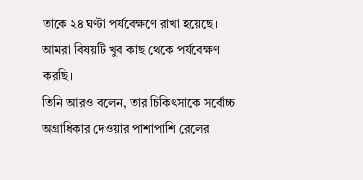তাকে ২৪ ঘণ্টা পর্যবেক্ষণে রাখা হয়েছে। আমরা বিষয়টি খুব কাছ থেকে পর্যবেক্ষণ করছি।
তিনি আরও বলেন, তার চিকিৎসাকে সর্বোচ্চ অগ্রাধিকার দেওয়ার পাশাপাশি রেলের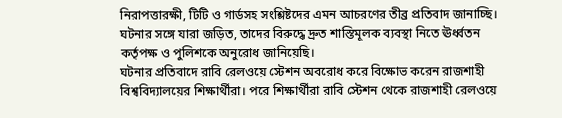নিরাপত্তারক্ষী, টিটি ও গার্ডসহ সংশ্লিষ্টদের এমন আচরণের তীব্র প্রতিবাদ জানাচ্ছি। ঘটনার সঙ্গে যারা জড়িত, তাদের বিরুদ্ধে দ্রুত শাস্তিমূলক ব্যবস্থা নিতে ঊর্ধ্বতন কর্তৃপক্ষ ও পুলিশকে অনুরোধ জানিয়েছি।
ঘটনার প্রতিবাদে রাবি রেলওয়ে স্টেশন অবরোধ করে বিক্ষোভ করেন রাজশাহী বিশ্ববিদ্যালয়ের শিক্ষার্থীরা। পরে শিক্ষার্থীরা রাবি স্টেশন থেকে রাজশাহী রেলওয়ে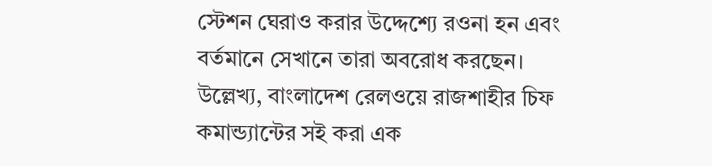স্টেশন ঘেরাও করার উদ্দেশ্যে রওনা হন এবং বর্তমানে সেখানে তারা অবরোধ করছেন।
উল্লেখ্য, বাংলাদেশ রেলওয়ে রাজশাহীর চিফ কমান্ড্যান্টের সই করা এক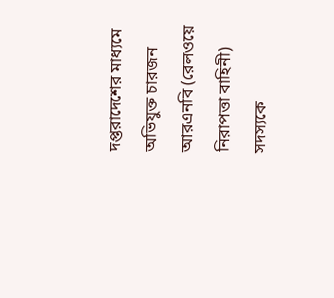দপ্তরাদেশের মাধ্যমে অভিযুক্ত চারজন আরএনবি (রেলওয়ে নিরাপত্তা বাহিনী) সদস্যকে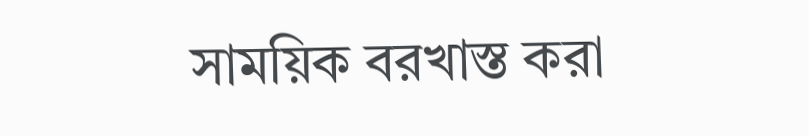সাময়িক বরখাস্ত করা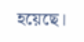হয়েছে।